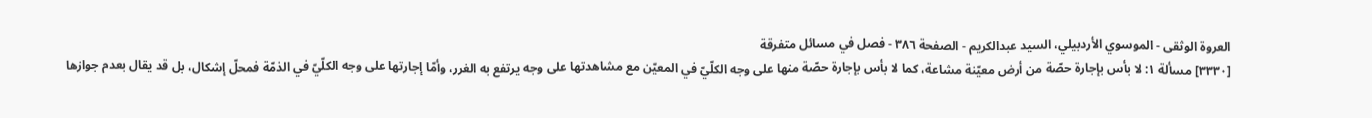العروة الوثقى - الموسوي الأردبيلي، السيد عبدالكريم - الصفحة ٣٨٦ - فصل في مسائل متفرقة
[٣٣٣٠] مسألة ١: لا بأس بإجارة حصّة من أرض معيّنة مشاعة، كما لا بأس بإجارة حصّة منها على وجه الكلّيّ في المعيّن مع مشاهدتها على وجه يرتفع به الغرر، وأمّا إجارتها على وجه الكلّيّ في الذمّة فمحلّ إشكال، بل قد يقال بعدم جوازها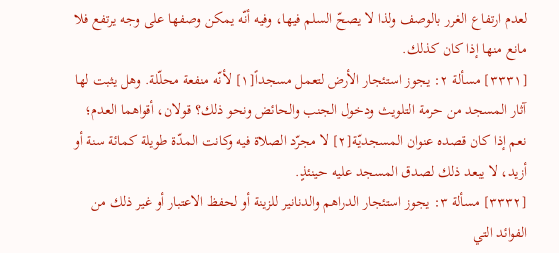لعدم ارتفاع الغرر بالوصف ولذا لا يصحّ السلم فيها، وفيه أنّه يمكن وصفها على وجه يرتفع فلا مانع منها إذا كان كذلك.
[٣٣٣١] مسألة ٢: يجوز استئجار الأرض لتعمل مسجداً[١] لأنّه منفعة محلّلة. وهل يثبت لها آثار المسجد من حرمة التلويث ودخول الجنب والحائض ونحو ذلك؟ قولان، أقواهما العدم؛ نعم إذا كان قصده عنوان المسجديّة[٢] لا مجرّد الصلاة فيه وكانت المدّة طويلة كمائة سنة أو أزيد، لا يبعد ذلك لصدق المسجد عليه حينئذٍ.
[٣٣٣٢] مسألة ٣: يجوز استئجار الدراهم والدنانير للزينة أو لحفظ الاعتبار أو غير ذلك من الفوائد التي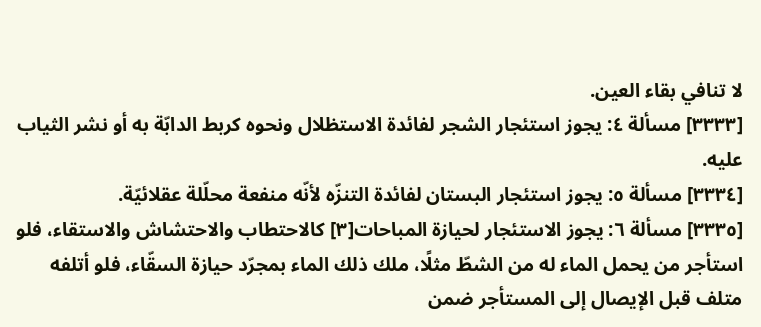لا تنافي بقاء العين.
[٣٣٣٣] مسألة ٤: يجوز استئجار الشجر لفائدة الاستظلال ونحوه كربط الدابّة به أو نشر الثياب عليه.
[٣٣٣٤] مسألة ٥: يجوز استئجار البستان لفائدة التنزّه لأنّه منفعة محلّلة عقلائيّة.
[٣٣٣٥] مسألة ٦: يجوز الاستئجار لحيازة المباحات[٣] كالاحتطاب والاحتشاش والاستقاء، فلو استأجر من يحمل الماء له من الشطّ مثلًا، ملك ذلك الماء بمجرّد حيازة السقّاء، فلو أتلفه متلف قبل الإيصال إلى المستأجر ضمن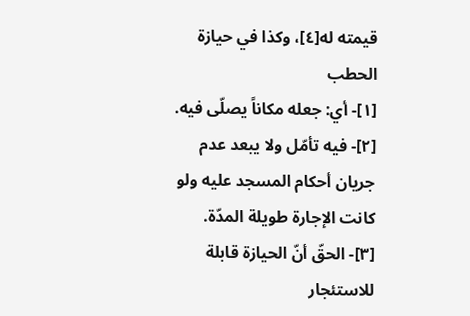قيمته له[٤]، وكذا في حيازة الحطب
[١]- أي: جعله مكاناً يصلّى فيه.
[٢]- فيه تأمّل ولا يبعد عدم جريان أحكام المسجد عليه ولو كانت الإجارة طويلة المدّة.
[٣]- الحقّ أنّ الحيازة قابلة للاستئجار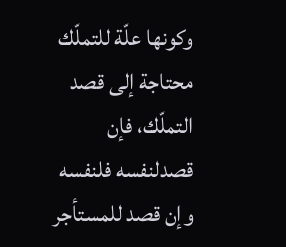وكونها علّة للتملّك محتاجة إلى قصد التملّك، فإن قصدلنفسه فلنفسه وإن قصد للمستأجر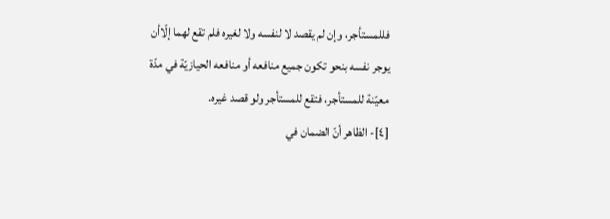فللمستأجر، وإن لم يقصد لا لنفسه ولا لغيره فلم تقع لهما إلّاأن يوجر نفسه بنحو تكون جميع منافعه أو منافعه الحيازيّة في مدّة معيّنة للمستأجر، فتقع للمستأجر ولو قصد غيره.
[٤]- الظاهر أنّ الضمان في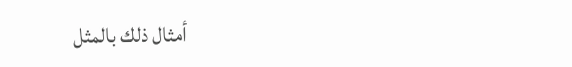أمثال ذلك بالمثل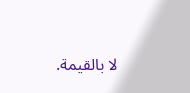لا بالقيمة.